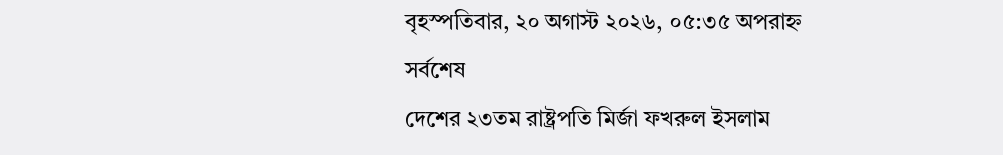বৃহস্পতিবার, ২০ অগাস্ট ২০২৬, ০৫:৩৫ অপরাহ্ন
সর্বশেষ
দেশের ২৩তম রাষ্ট্রপতি মির্জা ফখরুল ইসলাম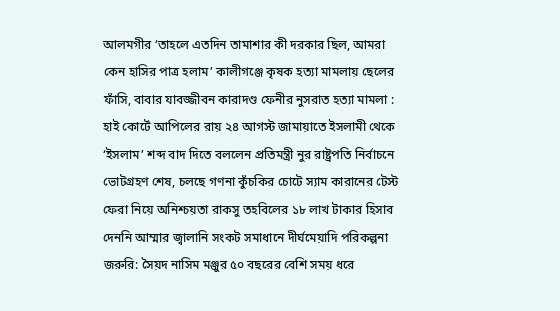আলমগীর ‘তাহলে এতদিন তামাশার কী দরকার ছিল, আমরা কেন হাসির পাত্র হলাম’ কালীগঞ্জে কৃষক হত্যা মামলায় ছেলের ফাঁসি, বাবার যাবজ্জীবন কারাদণ্ড ফেনীর নুসরাত হত্যা মামলা : হাই কোর্টে আপিলের রায় ২৪ আগস্ট জামায়াতে ইসলামী থেকে ‘ইসলাম’ শব্দ বাদ দিতে বললেন প্রতিমন্ত্রী নুর রাষ্ট্রপতি নির্বাচনে ভোটগ্রহণ শেষ, চলছে গণনা কুঁচকির চোটে স্যাম কারানের টেস্ট ফেরা নিয়ে অনিশ্চয়তা রাকসু তহবিলের ১৮ লাখ টাকার হিসাব দেননি আম্মার জ্বালানি সংকট সমাধানে দীর্ঘমেয়াদি পরিকল্পনা জরুরি: সৈয়দ নাসিম মঞ্জুর ৫০ বছরের বেশি সময় ধরে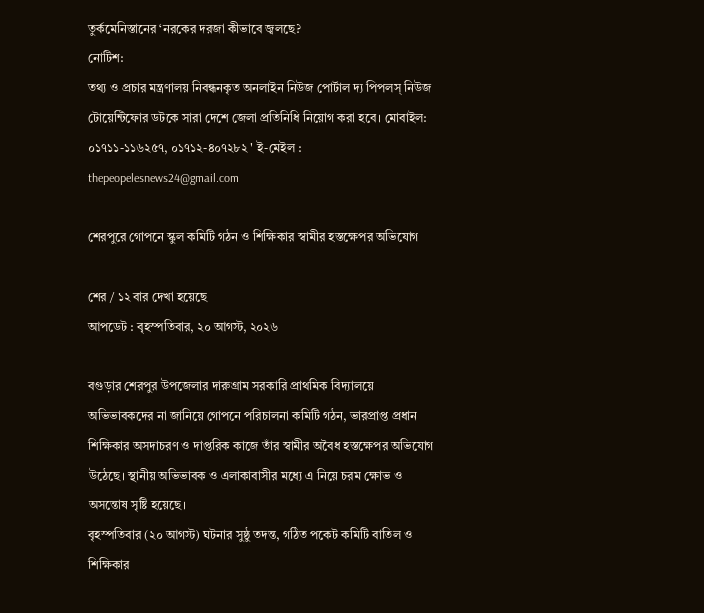তুর্কমেনিস্তানের ‘নরকের দরজা কীভাবে জ্বলছে?
নোটিশ:
তথ্য ও প্রচার মন্ত্রণালয় নিবন্ধনকৃত অনলাইন নিউজ পোর্টাল দ্য পিপলস্ নিউজ টোয়েন্টিফোর ডটকে সারা দেশে জেলা প্রতিনিধি নিয়োগ করা হবে। মোবাইল: ০১৭১১-১১৬২৫৭, ০১৭১২-৪০৭২৮২ ' ই-মেইল : thepeopelesnews24@gmail.com

শেরপুরে গোপনে স্কুল কমিটি গঠন ও শিক্ষিকার স্বামীর হস্তক্ষেপর অভিযোগ

শের / ১২ বার দেখা হয়েছে
আপডেট : বৃহস্পতিবার, ২০ আগস্ট, ২০২৬

বগুড়ার শেরপুর উপজেলার দারুগ্রাম সরকারি প্রাথমিক বিদ্যালয়ে অভিভাবকদের না জানিয়ে গোপনে পরিচালনা কমিটি গঠন, ভারপ্রাপ্ত প্রধান শিক্ষিকার অসদাচরণ ও দাপ্তরিক কাজে তাঁর স্বামীর অবৈধ হস্তক্ষেপর অভিযোগ উঠেছে। স্থানীয় অভিভাবক ও এলাকাবাসীর মধ্যে এ নিয়ে চরম ক্ষোভ ও অসন্তোষ সৃষ্টি হয়েছে।
বৃহস্পতিবার (২০ আগস্ট) ঘটনার সুষ্ঠু তদন্ত, গঠিত পকেট কমিটি বাতিল ও শিক্ষিকার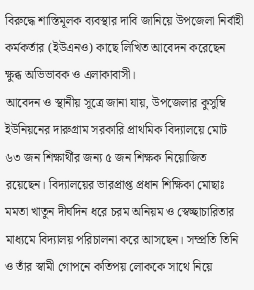বিরুদ্ধে শাস্তিমূলক ব্যবস্থার দাবি জানিয়ে উপজেলা নির্বাহী কর্মকর্তার (ইউএনও) কাছে লিখিত আবেদন করেছেন ক্ষুব্ধ অভিভাবক ও এলাকাবাসী।
আবেদন ও স্থানীয় সূত্রে জানা যায়, উপজেলার কুসুম্বি ইউনিয়নের দারুগ্রাম সরকারি প্রাথমিক বিদ্যালয়ে মোট ৬৩ জন শিক্ষার্থীর জন্য ৫ জন শিক্ষক নিয়োজিত রয়েছেন। বিদ্যালয়ের ভারপ্রাপ্ত প্রধান শিক্ষিকা মোছাঃ মমতা খাতুন দীর্ঘদিন ধরে চরম অনিয়ম ও স্বেচ্ছাচারিতার মাধ্যমে বিদ্যালয় পরিচালনা করে আসছেন। সম্প্রতি তিনি ও তাঁর স্বামী গোপনে কতিপয় লোককে সাথে নিয়ে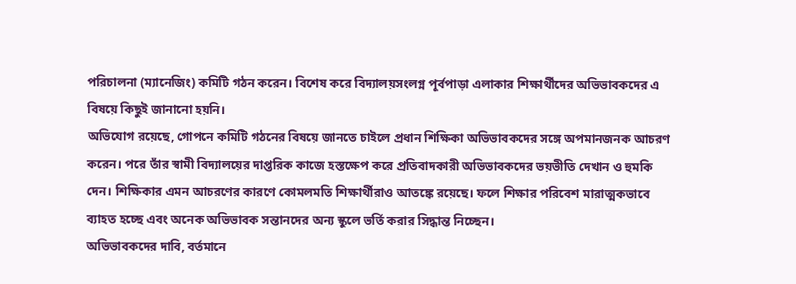পরিচালনা (ম্যানেজিং) কমিটি গঠন করেন। বিশেষ করে বিদ্যালয়সংলগ্ন পূর্বপাড়া এলাকার শিক্ষার্থীদের অভিভাবকদের এ বিষয়ে কিছুই জানানো হয়নি।
অভিযোগ রয়েছে, গোপনে কমিটি গঠনের বিষয়ে জানতে চাইলে প্রধান শিক্ষিকা অভিভাবকদের সঙ্গে অপমানজনক আচরণ করেন। পরে তাঁর স্বামী বিদ্যালয়ের দাপ্তরিক কাজে হস্তক্ষেপ করে প্রতিবাদকারী অভিভাবকদের ভয়ভীতি দেখান ও হুমকি দেন। শিক্ষিকার এমন আচরণের কারণে কোমলমতি শিক্ষার্থীরাও আতঙ্কে রয়েছে। ফলে শিক্ষার পরিবেশ মারাত্মকভাবে ব্যাহত হচ্ছে এবং অনেক অভিভাবক সন্তানদের অন্য স্কুলে ভর্তি করার সিদ্ধান্ত নিচ্ছেন।
অভিভাবকদের দাবি, বর্তমানে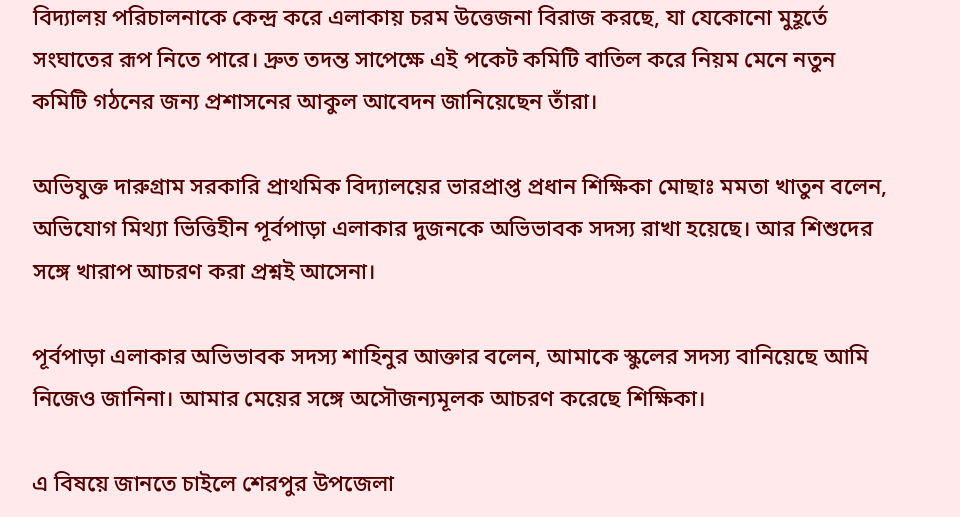বিদ্যালয় পরিচালনাকে কেন্দ্র করে এলাকায় চরম উত্তেজনা বিরাজ করছে, যা যেকোনো মুহূর্তে সংঘাতের রূপ নিতে পারে। দ্রুত তদন্ত সাপেক্ষে এই পকেট কমিটি বাতিল করে নিয়ম মেনে নতুন কমিটি গঠনের জন্য প্রশাসনের আকুল আবেদন জানিয়েছেন তাঁরা।

অভিযুক্ত দারুগ্রাম সরকারি প্রাথমিক বিদ্যালয়ের ভারপ্রাপ্ত প্রধান শিক্ষিকা মোছাঃ মমতা খাতুন বলেন, অভিযোগ মিথ্যা ভিত্তিহীন পূর্বপাড়া এলাকার দুজনকে অভিভাবক সদস্য রাখা হয়েছে। আর শিশুদের সঙ্গে খারাপ আচরণ করা প্রশ্নই আসেনা।

পূর্বপাড়া এলাকার অভিভাবক সদস্য শাহিনুর আক্তার বলেন, আমাকে স্কুলের সদস্য বানিয়েছে আমি নিজেও জানিনা। আমার মেয়ের সঙ্গে অসৌজন্যমূলক আচরণ করেছে শিক্ষিকা।

এ বিষয়ে জানতে চাইলে শেরপুর উপজেলা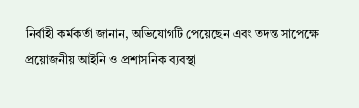নির্বাহী কর্মকর্তা জানান, অভিযোগটি পেয়েছেন এবং তদন্ত সাপেক্ষে প্রয়োজনীয় আইনি ও প্রশাসনিক ব্যবস্থা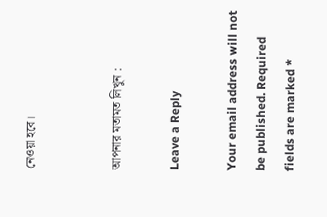নেওয়া হবে।


আপনার মতামত লিখুন :

Leave a Reply

Your email address will not be published. Required fields are marked *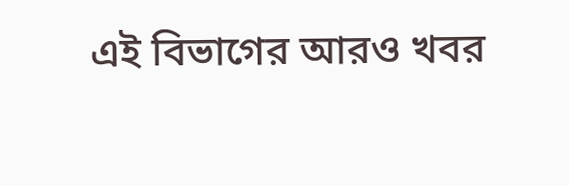এই বিভাগের আরও খবর